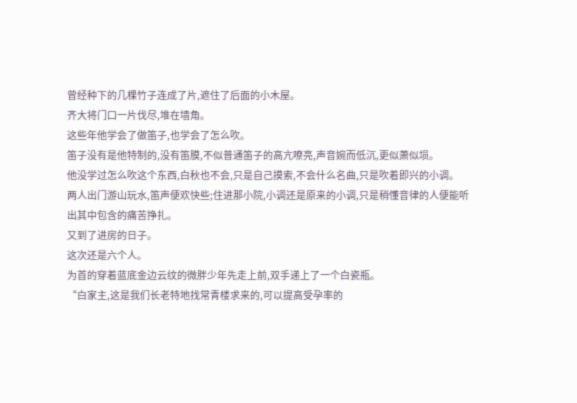曾经种下的几棵竹子连成了片,遮住了后面的小木屋。
齐大将门口一片伐尽,堆在墙角。
这些年他学会了做笛子,也学会了怎么吹。
笛子没有是他特制的,没有笛膜,不似普通笛子的高亢嘹亮,声音婉而低沉,更似萧似埙。
他没学过怎么吹这个东西,白秋也不会,只是自己摸索,不会什么名曲,只是吹着即兴的小调。
两人出门游山玩水,笛声便欢快些;住进那小院,小调还是原来的小调,只是稍懂音律的人便能听出其中包含的痛苦挣扎。
又到了进房的日子。
这次还是六个人。
为首的穿着蓝底金边云纹的微胖少年先走上前,双手递上了一个白瓷瓶。
“白家主,这是我们长老特地找常青楼求来的,可以提高受孕率的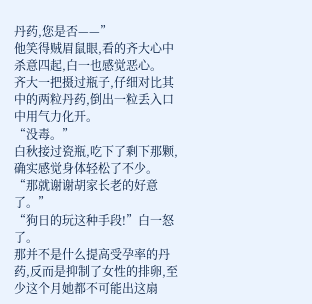丹药,您是否——”
他笑得贼眉鼠眼,看的齐大心中杀意四起,白一也感觉恶心。
齐大一把摄过瓶子,仔细对比其中的两粒丹药,倒出一粒丢入口中用气力化开。
“没毒。”
白秋接过瓷瓶,吃下了剩下那颗,确实感觉身体轻松了不少。
“那就谢谢胡家长老的好意了。”
“狗日的玩这种手段!”白一怒了。
那并不是什么提高受孕率的丹药,反而是抑制了女性的排卵,至少这个月她都不可能出这扇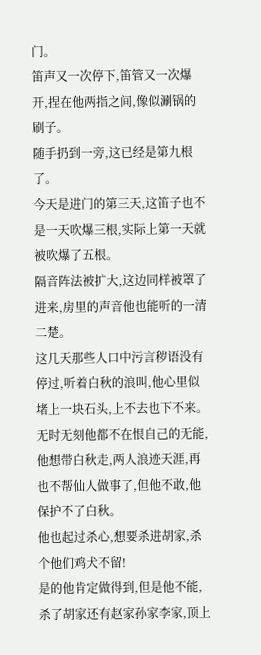门。
笛声又一次停下,笛管又一次爆开,捏在他两指之间,像似涮锅的刷子。
随手扔到一旁,这已经是第九根了。
今天是进门的第三天,这笛子也不是一天吹爆三根,实际上第一天就被吹爆了五根。
隔音阵法被扩大,这边同样被罩了进来,房里的声音他也能听的一清二楚。
这几天那些人口中污言秽语没有停过,听着白秋的浪叫,他心里似堵上一块石头,上不去也下不来。
无时无刻他都不在恨自己的无能,他想带白秋走,两人浪迹天涯,再也不帮仙人做事了,但他不敢,他保护不了白秋。
他也起过杀心,想要杀进胡家,杀个他们鸡犬不留!
是的他肯定做得到,但是他不能,杀了胡家还有赵家孙家李家,顶上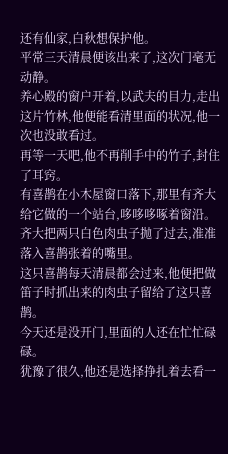还有仙家,白秋想保护他。
平常三天清晨便该出来了,这次门毫无动静。
养心殿的窗户开着,以武夫的目力,走出这片竹林,他便能看清里面的状况,他一次也没敢看过。
再等一天吧,他不再削手中的竹子,封住了耳窍。
有喜鹊在小木屋窗口落下,那里有齐大给它做的一个站台,哆哆哆啄着窗沿。
齐大把两只白色肉虫子抛了过去,准准落入喜鹊张着的嘴里。
这只喜鹊每天清晨都会过来,他便把做笛子时抓出来的肉虫子留给了这只喜鹊。
今天还是没开门,里面的人还在忙忙碌碌。
犹豫了很久,他还是选择挣扎着去看一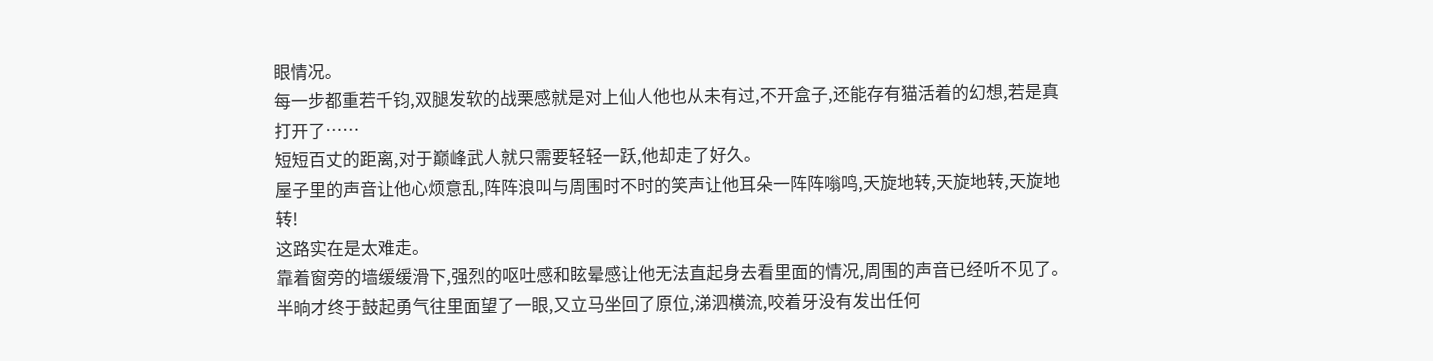眼情况。
每一步都重若千钧,双腿发软的战栗感就是对上仙人他也从未有过,不开盒子,还能存有猫活着的幻想,若是真打开了……
短短百丈的距离,对于巅峰武人就只需要轻轻一跃,他却走了好久。
屋子里的声音让他心烦意乱,阵阵浪叫与周围时不时的笑声让他耳朵一阵阵嗡鸣,天旋地转,天旋地转,天旋地转!
这路实在是太难走。
靠着窗旁的墙缓缓滑下,强烈的呕吐感和眩晕感让他无法直起身去看里面的情况,周围的声音已经听不见了。
半晌才终于鼓起勇气往里面望了一眼,又立马坐回了原位,涕泗横流,咬着牙没有发出任何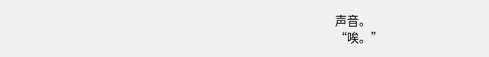声音。
“唉。”